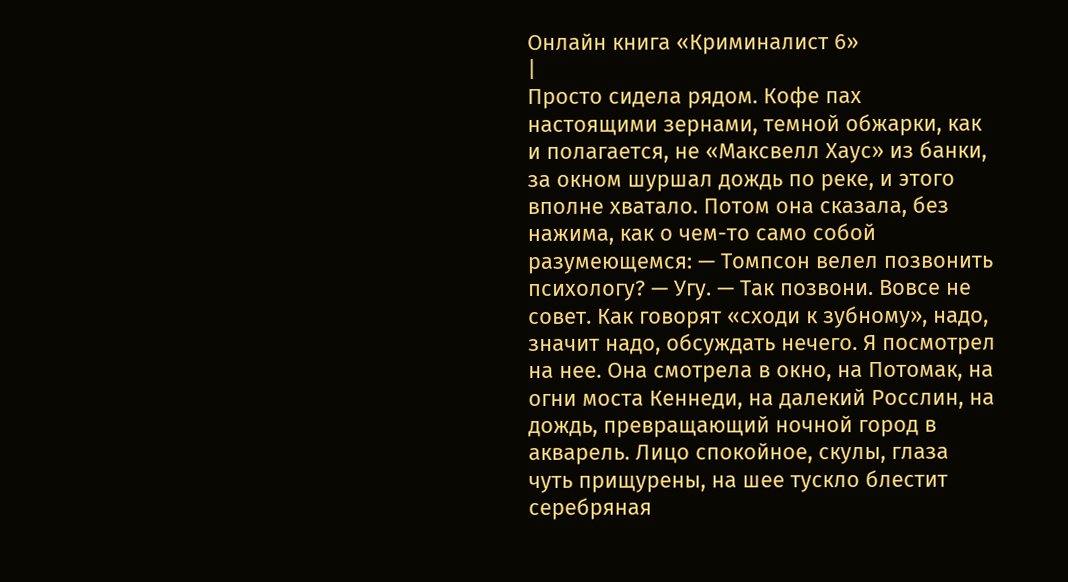Онлайн книга «Криминалист 6»
|
Просто сидела рядом. Кофе пах настоящими зернами, темной обжарки, как и полагается, не «Максвелл Хаус» из банки, за окном шуршал дождь по реке, и этого вполне хватало. Потом она сказала, без нажима, как о чем-то само собой разумеющемся: — Томпсон велел позвонить психологу? — Угу. — Так позвони. Вовсе не совет. Как говорят «сходи к зубному», надо, значит надо, обсуждать нечего. Я посмотрел на нее. Она смотрела в окно, на Потомак, на огни моста Кеннеди, на далекий Росслин, на дождь, превращающий ночной город в акварель. Лицо спокойное, скулы, глаза чуть прищурены, на шее тускло блестит серебряная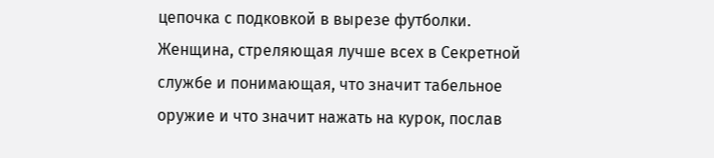цепочка с подковкой в вырезе футболки. Женщина, стреляющая лучше всех в Секретной службе и понимающая, что значит табельное оружие и что значит нажать на курок, послав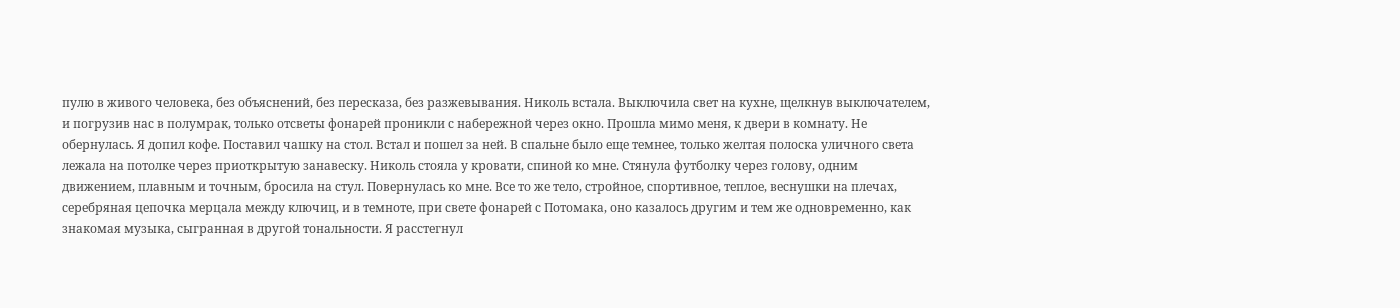пулю в живого человека, без объяснений, без пересказа, без разжевывания. Николь встала. Выключила свет на кухне, щелкнув выключателем, и погрузив нас в полумрак, только отсветы фонарей проникли с набережной через окно. Прошла мимо меня, к двери в комнату. Не обернулась. Я допил кофе. Поставил чашку на стол. Встал и пошел за ней. В спальне было еще темнее, только желтая полоска уличного света лежала на потолке через приоткрытую занавеску. Николь стояла у кровати, спиной ко мне. Стянула футболку через голову, одним движением, плавным и точным, бросила на стул. Повернулась ко мне. Все то же тело, стройное, спортивное, теплое, веснушки на плечах, серебряная цепочка мерцала между ключиц, и в темноте, при свете фонарей с Потомака, оно казалось другим и тем же одновременно, как знакомая музыка, сыгранная в другой тональности. Я расстегнул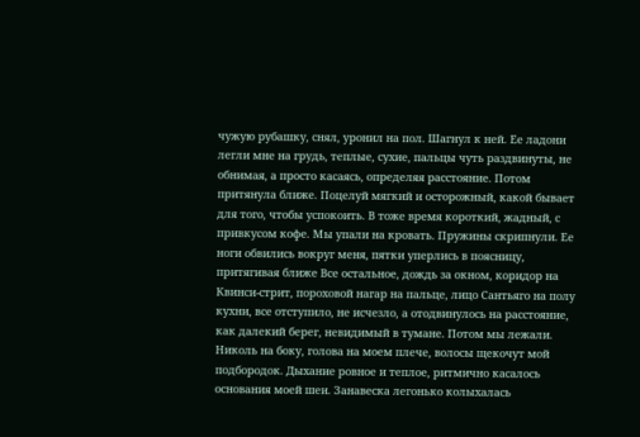чужую рубашку, снял, уронил на пол. Шагнул к ней. Ее ладони легли мне на грудь, теплые, сухие, пальцы чуть раздвинуты, не обнимая, а просто касаясь, определяя расстояние. Потом притянула ближе. Поцелуй мягкий и осторожный, какой бывает для того, чтобы успокоить. В тоже время короткий, жадный, с привкусом кофе. Мы упали на кровать. Пружины скрипнули. Ее ноги обвились вокруг меня, пятки уперлись в поясницу, притягивая ближе Все остальное, дождь за окном, коридор на Квинси-стрит, пороховой нагар на пальце, лицо Сантьяго на полу кухни, все отступило, не исчезло, а отодвинулось на расстояние, как далекий берег, невидимый в тумане. Потом мы лежали. Николь на боку, голова на моем плече, волосы щекочут мой подбородок. Дыхание ровное и теплое, ритмично касалось основания моей шеи. Занавеска легонько колыхалась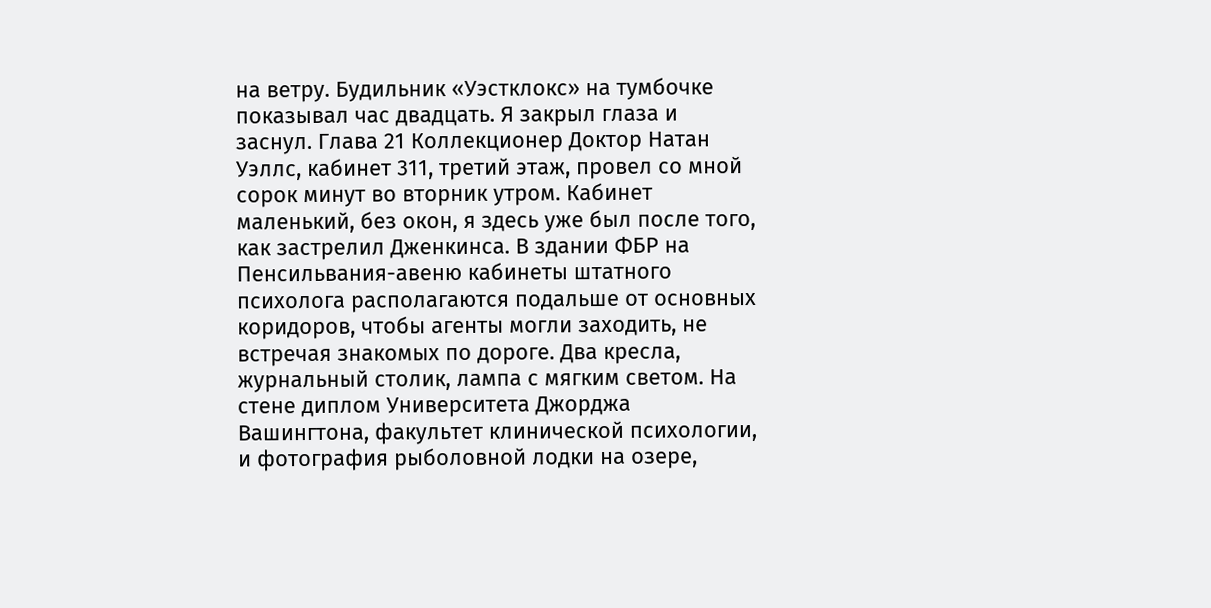на ветру. Будильник «Уэстклокс» на тумбочке показывал час двадцать. Я закрыл глаза и заснул. Глава 21 Коллекционер Доктор Натан Уэллс, кабинет 311, третий этаж, провел со мной сорок минут во вторник утром. Кабинет маленький, без окон, я здесь уже был после того, как застрелил Дженкинса. В здании ФБР на Пенсильвания-авеню кабинеты штатного психолога располагаются подальше от основных коридоров, чтобы агенты могли заходить, не встречая знакомых по дороге. Два кресла, журнальный столик, лампа с мягким светом. На стене диплом Университета Джорджа Вашингтона, факультет клинической психологии, и фотография рыболовной лодки на озере,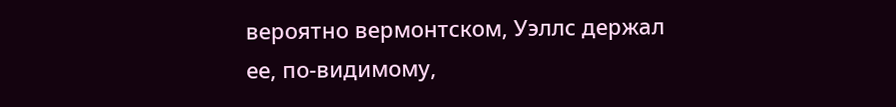вероятно вермонтском, Уэллс держал ее, по-видимому,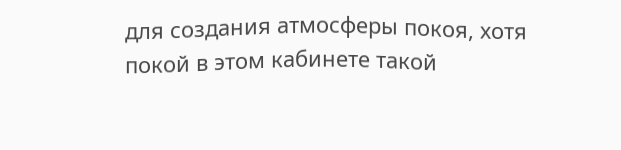для создания атмосферы покоя, хотя покой в этом кабинете такой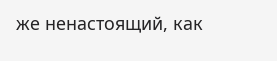же ненастоящий, как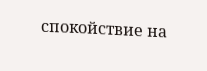спокойствие на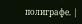полиграфе. |